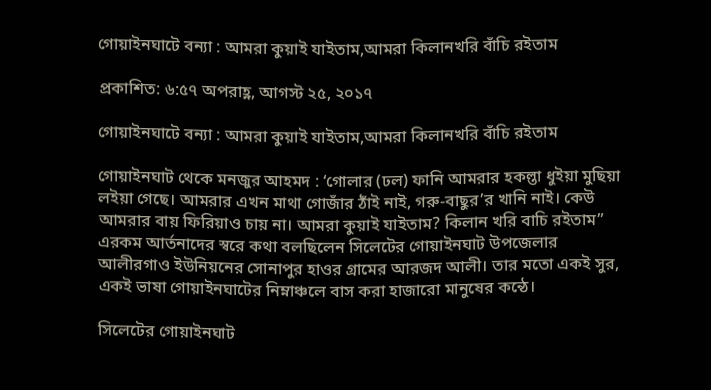গোয়াইনঘাটে বন্যা : আমরা কুয়াই যাইতাম,আমরা কিলানখরি বাঁচি রইতাম

প্রকাশিত: ৬:৫৭ অপরাহ্ণ, আগস্ট ২৫, ২০১৭

গোয়াইনঘাটে বন্যা : আমরা কুয়াই যাইতাম,আমরা কিলানখরি বাঁচি রইতাম

গোয়াইনঘাট থেকে মনজুর আহমদ : ‘গোলার (ঢল) ফানি আমরার হকল্তা ধুইয়া মুছিয়া লইয়া গেছে। আমরার এখন মাথা গোজাঁর ঠাঁই নাই, গরু-বাছুর’র খানি নাই। কেউ আমরার বায় ফিরিয়াও চায় না। আমরা কুয়াই যাইতাম? কিলান খরি বাচি রইতাম” এরকম আর্তনাদের স্বরে কথা বলছিলেন সিলেটের গোয়াইনঘাট উপজেলার আলীরগাও ইউনিয়নের সোনাপুর হাওর গ্রামের আরজদ আলী। তার মতো একই সুর, একই ভাষা গোয়াইনঘাটের নিম্নাঞ্চলে বাস করা হাজারো মানুষের কন্ঠে।

সিলেটের গোয়াইনঘাট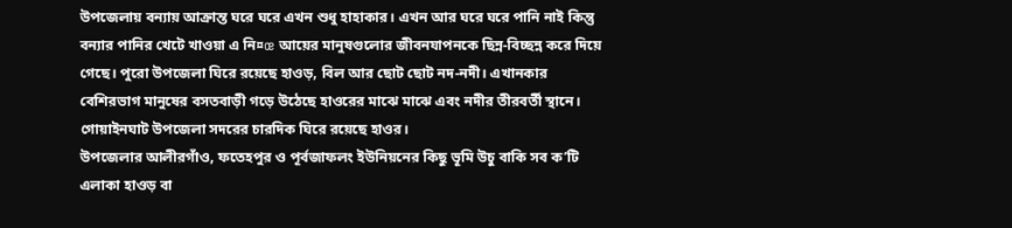উপজেলায় বন্যায় আক্রান্ত ঘরে ঘরে এখন শুধু হাহাকার। এখন আর ঘরে ঘরে পানি নাই কিন্তু বন্যার পানির খেটে খাওয়া এ নি¤œ আয়ের মানুষগুলোর জীবনযাপনকে ছিন্ন-বিচ্ছন্ন করে দিয়ে গেছে। পুরো উপজেলা ঘিরে রয়েছে হাওড়, বিল আর ছোট ছোট নদ-নদী। এখানকার বেশিরভাগ মানুষের বসতবাড়ী গড়ে উঠেছে হাওরের মাঝে মাঝে এবং নদীর তীরবর্তী স্থানে। গোয়াইনঘাট উপজেলা সদরের চারদিক ঘিরে রয়েছে হাওর।
উপজেলার আলীরগাঁও, ফতেহপুর ও পূর্বজাফলং ইউনিয়নের কিছু ভূমি উচু বাকি সব ক’টি এলাকা হাওড় বা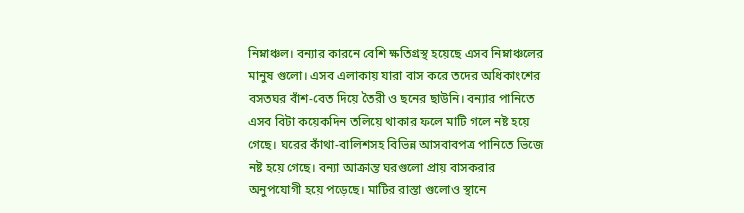নিম্নাঞ্চল। বন্যার কারনে বেশি ক্ষতিগ্রস্থ হয়েছে এসব নিম্নাঞ্চলের মানুষ গুলো। এসব এলাকায় যারা বাস করে তদের অধিকাংশের বসতঘর বাঁশ-বেত দিয়ে তৈরী ও ছনের ছাউনি। বন্যার পানিতে এসব বিটা কয়েকদিন তলিয়ে থাকার ফলে মাটি গলে নষ্ট হয়ে গেছে। ঘরের কাঁথা-বালিশসহ বিভিন্ন আসবাবপত্র পানিতে ভিজে নষ্ট হয়ে গেছে। বন্যা আক্রান্ত ঘরগুলো প্রায় বাসকরার অনুপযোগী হয়ে পড়েছে। মাটির রাস্তা গুলোও স্থানে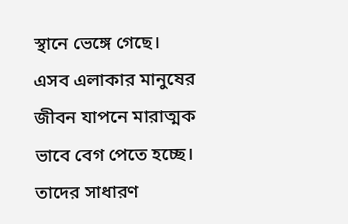স্থানে ভেঙ্গে গেছে। এসব এলাকার মানুষের জীবন যাপনে মারাত্মক ভাবে বেগ পেতে হচ্ছে। তাদের সাধারণ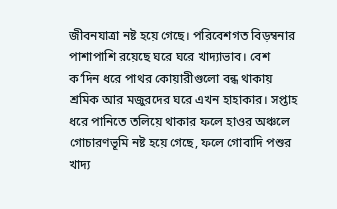জীবনযাত্রা নষ্ট হয়ে গেছে। পরিবেশগত বিড়ম্বনার পাশাপাশি রয়েছে ঘরে ঘরে খাদ্যাভাব। বেশ ক’দিন ধরে পাথর কোয়ারীগুলো বন্ধ থাকায় শ্রমিক আর মজুরদের ঘরে এখন হাহাকার। সপ্তাহ ধরে পানিতে তলিয়ে থাকার ফলে হাওর অঞ্চলে গোচারণভূমি নষ্ট হয়ে গেছে, ফলে গোবাদি পশুর খাদ্য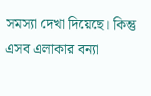সমস্যা দেখা দিয়েছে। কিন্তু এসব এলাকার বন্যা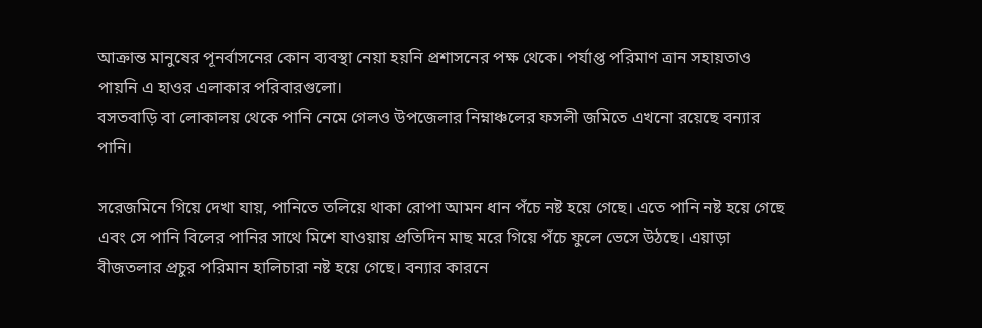আক্রান্ত মানুষের পূনর্বাসনের কোন ব্যবস্থা নেয়া হয়নি প্রশাসনের পক্ষ থেকে। পর্যাপ্ত পরিমাণ ত্রান সহায়তাও পায়নি এ হাওর এলাকার পরিবারগুলো।
বসতবাড়ি বা লোকালয় থেকে পানি নেমে গেলও উপজেলার নিম্নাঞ্চলের ফসলী জমিতে এখনো রয়েছে বন্যার পানি।

সরেজমিনে গিয়ে দেখা যায়, পানিতে তলিয়ে থাকা রোপা আমন ধান পঁচে নষ্ট হয়ে গেছে। এতে পানি নষ্ট হয়ে গেছে এবং সে পানি বিলের পানির সাথে মিশে যাওয়ায় প্রতিদিন মাছ মরে গিয়ে পঁচে ফুলে ভেসে উঠছে। এয়াড়া বীজতলার প্রচুর পরিমান হালিচারা নষ্ট হয়ে গেছে। বন্যার কারনে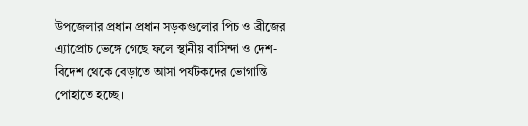উপজেলার প্রধান প্রধান সড়কগুলোর পিচ ও ব্রীজের এ্যাপ্রোচ ভেঙ্গে গেছে ফলে স্থানীয় বাসিন্দা ও দেশ-বিদেশ থেকে বেড়াতে আসা পর্যটকদের ভোগান্তি পোহাতে হচ্ছে।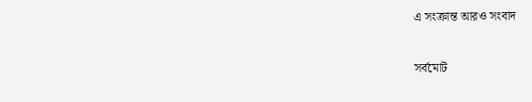এ সংক্রান্ত আরও সংবাদ

সর্বমোট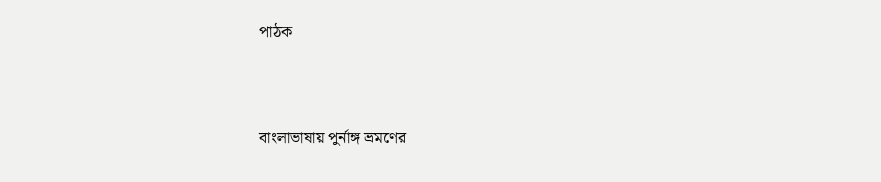পাঠক


বাংলাভাষায় পুর্নাঙ্গ ভ্রমণের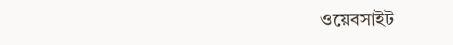ওয়েবসাইট